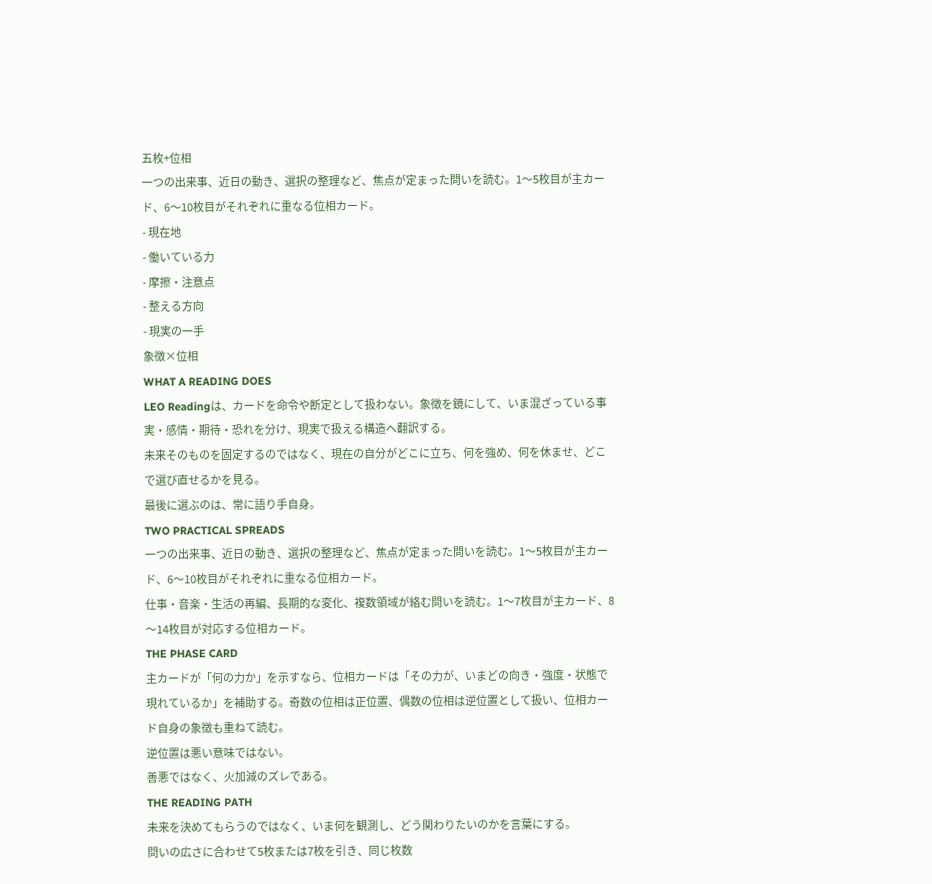五枚+位相
一つの出来事、近日の動き、選択の整理など、焦点が定まった問いを読む。1〜5枚目が主カード、6〜10枚目がそれぞれに重なる位相カード。
- 現在地
- 働いている力
- 摩擦・注意点
- 整える方向
- 現実の一手
象徴×位相
WHAT A READING DOES
LEO Readingは、カードを命令や断定として扱わない。象徴を鏡にして、いま混ざっている事実・感情・期待・恐れを分け、現実で扱える構造へ翻訳する。
未来そのものを固定するのではなく、現在の自分がどこに立ち、何を強め、何を休ませ、どこで選び直せるかを見る。
最後に選ぶのは、常に語り手自身。
TWO PRACTICAL SPREADS
一つの出来事、近日の動き、選択の整理など、焦点が定まった問いを読む。1〜5枚目が主カード、6〜10枚目がそれぞれに重なる位相カード。
仕事・音楽・生活の再編、長期的な変化、複数領域が絡む問いを読む。1〜7枚目が主カード、8〜14枚目が対応する位相カード。
THE PHASE CARD
主カードが「何の力か」を示すなら、位相カードは「その力が、いまどの向き・強度・状態で現れているか」を補助する。奇数の位相は正位置、偶数の位相は逆位置として扱い、位相カード自身の象徴も重ねて読む。
逆位置は悪い意味ではない。
善悪ではなく、火加減のズレである。
THE READING PATH
未来を決めてもらうのではなく、いま何を観測し、どう関わりたいのかを言葉にする。
問いの広さに合わせて5枚または7枚を引き、同じ枚数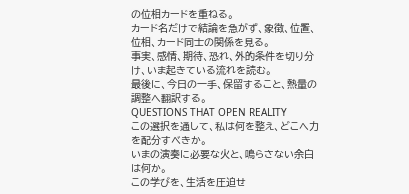の位相カードを重ねる。
カード名だけで結論を急がず、象徴、位置、位相、カード同士の関係を見る。
事実、感情、期待、恐れ、外的条件を切り分け、いま起きている流れを読む。
最後に、今日の一手、保留すること、熱量の調整へ翻訳する。
QUESTIONS THAT OPEN REALITY
この選択を通して、私は何を整え、どこへ力を配分すべきか。
いまの演奏に必要な火と、鳴らさない余白は何か。
この学びを、生活を圧迫せ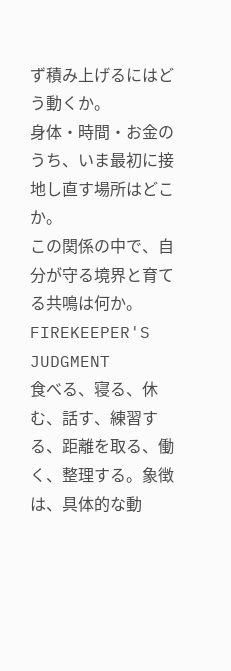ず積み上げるにはどう動くか。
身体・時間・お金のうち、いま最初に接地し直す場所はどこか。
この関係の中で、自分が守る境界と育てる共鳴は何か。
FIREKEEPER'S JUDGMENT
食べる、寝る、休む、話す、練習する、距離を取る、働く、整理する。象徴は、具体的な動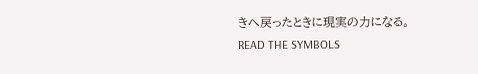きへ戻ったときに現実の力になる。
READ THE SYMBOLS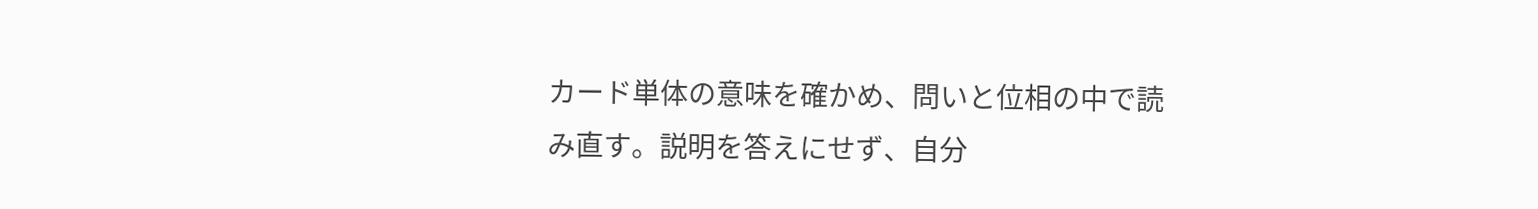カード単体の意味を確かめ、問いと位相の中で読み直す。説明を答えにせず、自分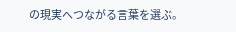の現実へつながる言葉を選ぶ。